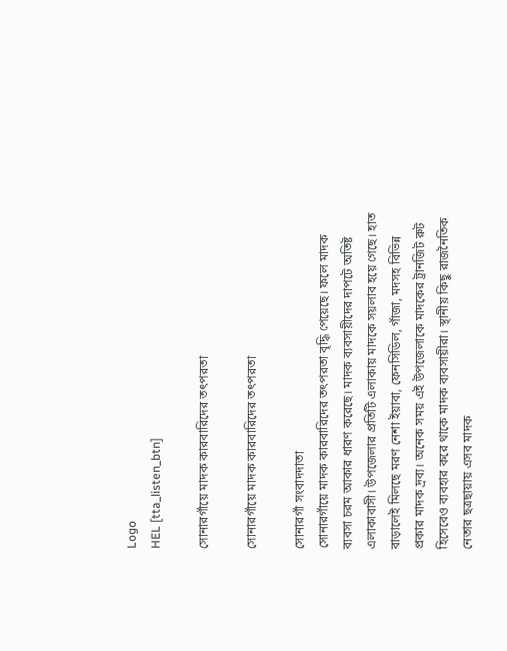Logo
HEL [tta_listen_btn]

সোনারগাঁয়ে মাদক কারবারিদের তৎপরতা

সোনারগাঁয়ে মাদক কারবারিদের তৎপরতা

সোনারগাঁ সংবাদদাতা
সোনারগাঁয়ে মাদক কারবারিদের তৎপরতা বৃদ্ধি পেয়েছে। ফলে মাদক ব্যবসা চরম আকার ধারণ করেছে। মাদক ব্যবসায়ীদের দাপটে অতিষ্ট এলাকাবাসী। উপজেলার প্রতিটি এলাকায় মাদকে সয়লাব হয়ে গেছে। হাত বাড়ালেই মিলছে মরণ নেশা ইয়াবা, ফেনসিডিল, গাঁজা, মদসহ বিভিন্ন প্রকার মাদক দ্রব্য। অনেক সময় এই উপজেলাকে মাদকের ট্রানজিট রুট হিসেবেও ব্যবহার করে থাকে মাদক ব্যবসায়ীরা। স্থানীয় কিছু রাজনৈতিক নেতার ছত্রছায়ায় এসব মাদক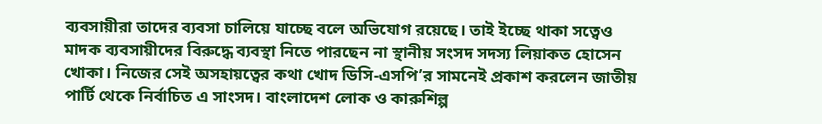ব্যবসায়ীরা তাদের ব্যবসা চালিয়ে যাচ্ছে বলে অভিযোগ রয়েছে। তাই ইচ্ছে থাকা সত্বেও মাদক ব্যবসায়ীদের বিরুদ্ধে ব্যবস্থা নিতে পারছেন না স্থানীয় সংসদ সদস্য লিয়াকত হোসেন খোকা। নিজের সেই অসহায়ত্বের কথা খোদ ডিসি-এসপি’র সামনেই প্রকাশ করলেন জাতীয় পার্টি থেকে নির্বাচিত এ সাংসদ। বাংলাদেশ লোক ও কারুশিল্প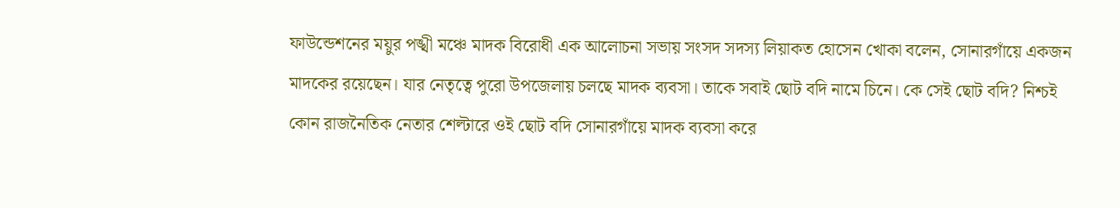ফাউন্ডেশনের ময়ুর পঙ্খী মঞ্চে মাদক বিরোধী এক আলোচনা সভায় সংসদ সদস্য লিয়াকত হোসেন খোকা বলেন, সোনারগাঁয়ে একজন মাদকের রয়েছেন। যার নেতৃত্বে পুরো উপজেলায় চলছে মাদক ব্যবসা। তাকে সবাই ছোট বদি নামে চিনে। কে সেই ছোট বদি? নিশ্চই কোন রাজনৈতিক নেতার শেল্টারে ওই ছোট বদি সোনারগাঁয়ে মাদক ব্যবসা করে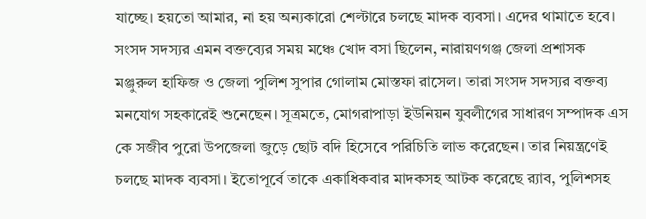যাচ্ছে। হয়তো আমার, না হয় অন্যকারো শেল্টারে চলছে মাদক ব্যবসা। এদের থামাতে হবে। সংসদ সদস্যর এমন বক্তব্যের সময় মঞ্চে খোদ বসা ছিলেন, নারায়ণগঞ্জ জেলা প্রশাসক মঞ্জুরুল হাফিজ ও জেলা পুলিশ সুপার গোলাম মোস্তফা রাসেল। তারা সংসদ সদস্যর বক্তব্য মনযোগ সহকারেই শুনেছেন। সূত্রমতে, মোগরাপাড়া ইউনিয়ন যুবলীগের সাধারণ সম্পাদক এস কে সজীব পুরো উপজেলা জুড়ে ছোট বদি হিসেবে পরিচিতি লাভ করেছেন। তার নিয়ন্ত্রণেই চলছে মাদক ব্যবসা। ইতোপূর্বে তাকে একাধিকবার মাদকসহ আটক করেছে র‌্যাব, পুলিশসহ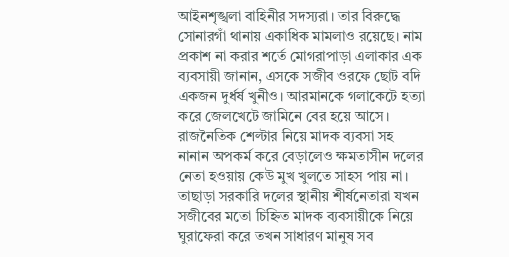আইনশৃঙ্খলা বাহিনীর সদস্যরা। তার বিরুদ্ধে সোনারগাঁ থানায় একাধিক মামলাও রয়েছে। নাম প্রকাশ না করার শর্তে মোগরাপাড়া এলাকার এক ব্যবসায়ী জানান, এসকে সজীব ওরফে ছোট বদি একজন দুর্ধর্ষ খুনীও। আরমানকে গলাকেটে হত্যা করে জেলখেটে জামিনে বের হয়ে আসে। রাজনৈতিক শেল্টার নিয়ে মাদক ব্যবসা সহ নানান অপকর্ম করে বেড়ালেও ক্ষমতাসীন দলের নেতা হওয়ায় কেউ মুখ খুলতে সাহস পায় না। তাছাড়া সরকারি দলের স্থানীয় শীর্ষনেতারা যখন সজীবের মতো চিহ্নিত মাদক ব্যবসায়ীকে নিয়ে ঘুরাফেরা করে তখন সাধারণ মানুষ সব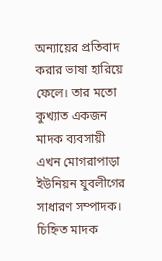অন্যায়ের প্রতিবাদ করার ভাষা হারিয়ে ফেলে। তার মতো কুখ্যাত একজন মাদক ব্যবসায়ী এখন মোগরাপাড়া ইউনিয়ন যুবলীগের সাধারণ সম্পাদক। চিহ্নিত মাদক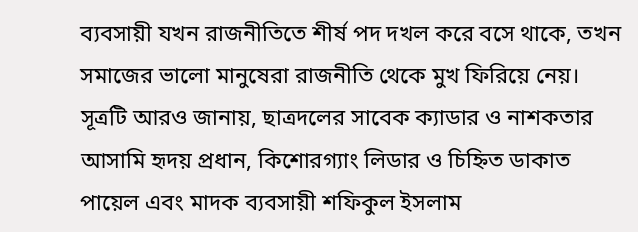ব্যবসায়ী যখন রাজনীতিতে শীর্ষ পদ দখল করে বসে থাকে, তখন সমাজের ভালো মানুষেরা রাজনীতি থেকে মুখ ফিরিয়ে নেয়। সূত্রটি আরও জানায়, ছাত্রদলের সাবেক ক্যাডার ও নাশকতার আসামি হৃদয় প্রধান, কিশোরগ্যাং লিডার ও চিহ্নিত ডাকাত পায়েল এবং মাদক ব্যবসায়ী শফিকুল ইসলাম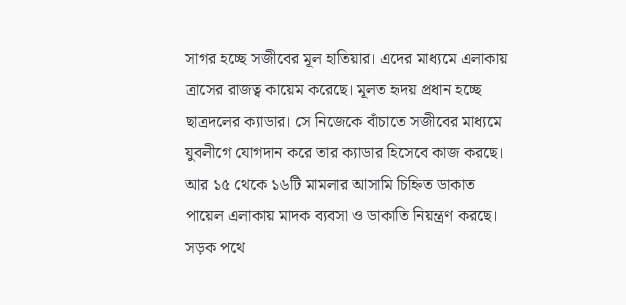সাগর হচ্ছে সজীবের মূল হাতিয়ার। এদের মাধ্যমে এলাকায় ত্রাসের রাজত্ব কায়েম করেছে। মূলত হৃদয় প্রধান হচ্ছে ছাত্রদলের ক্যাডার। সে নিজেকে বাঁচাতে সজীবের মাধ্যমে যুবলীগে যোগদান করে তার ক্যাডার হিসেবে কাজ করছে। আর ১৫ থেকে ১৬টি মামলার আসামি চিহ্নিত ডাকাত পায়েল এলাকায় মাদক ব্যবসা ও ডাকাতি নিয়ন্ত্রণ করছে। সড়ক পথে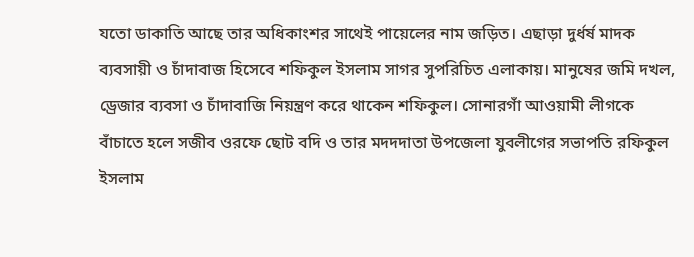যতো ডাকাতি আছে তার অধিকাংশর সাথেই পায়েলের নাম জড়িত। এছাড়া দুর্ধর্ষ মাদক ব্যবসায়ী ও চাঁদাবাজ হিসেবে শফিকুল ইসলাম সাগর সুপরিচিত এলাকায়। মানুষের জমি দখল, ড্রেজার ব্যবসা ও চাঁদাবাজি নিয়ন্ত্রণ করে থাকেন শফিকুল। সোনারগাঁ আওয়ামী লীগকে বাঁচাতে হলে সজীব ওরফে ছোট বদি ও তার মদদদাতা উপজেলা যুবলীগের সভাপতি রফিকুল ইসলাম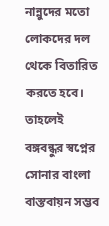নান্নুদের মতো লোকদের দল থেকে বিতারিত করতে হবে। তাহলেই বঙ্গবন্ধুর স্বপ্নের সোনার বাংলা বাস্তবায়ন সম্ভব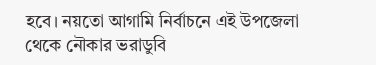হবে। নয়তো আগামি নির্বাচনে এই উপজেলা থেকে নৌকার ভরাডুবি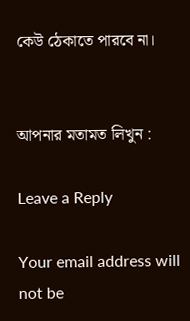কেউ ঠেকাতে পারবে না।


আপনার মতামত লিখুন :

Leave a Reply

Your email address will not be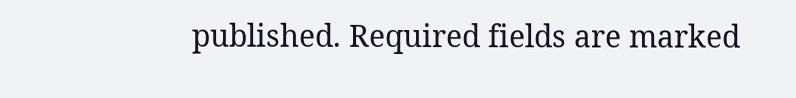published. Required fields are marked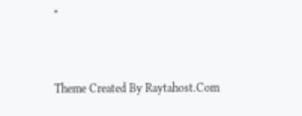*


Theme Created By Raytahost.Com